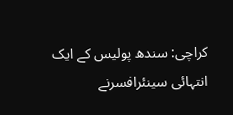کراچی: سندھ پولیس کے ایک انتہائی سینئرافسرنے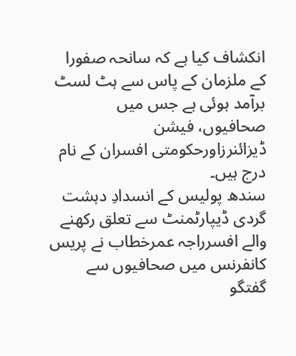انکشاف کیا ہے کہ سانحہ صفورا کے ملزمان کے پاس سے ہٹ لسٹ برآمد ہوئی ہے جس میں صحافیوں، فیشن ڈیزائنرزاورحکومتی افسران کے نام درج ہیں۔
سندھ پولیس کے انسدادِ دہشت گردی ڈیپارٹمنٹ سے تعلق رکھنے والے افسرراجہ عمرخطاب نے پریس کانفرنس میں صحافیوں سے گفتگو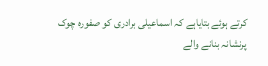کرتے ہوئے بتایاہے کہ اسماعیلی برادری کو صفورہ چوک پرنشانہ بنانے والے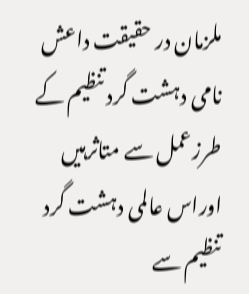ملزمان در حقیقت داعش نامی دہشت گرد تنظیم کے طرزعمل سے متاثرہیں اوراس عالمی دہشت گرد تنظیم سے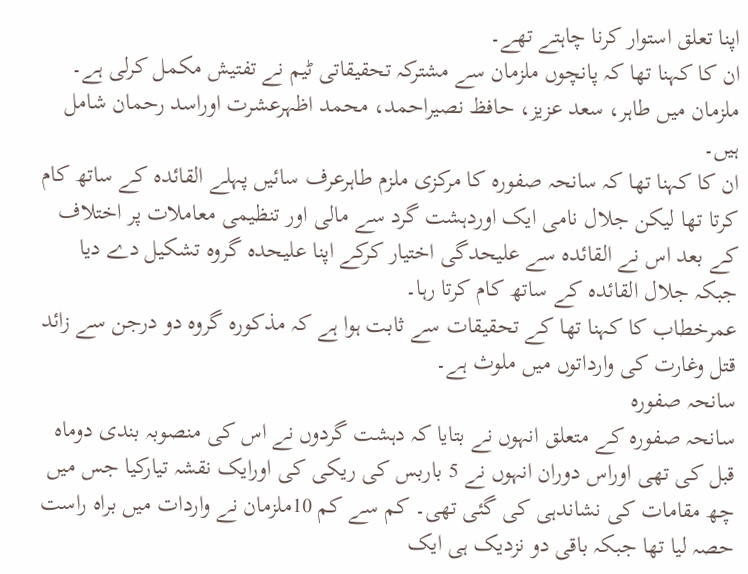اپنا تعلق استوار کرنا چاہتے تھے۔
ان کا کہنا تھا کہ پانچوں ملزمان سے مشترکہ تحقیقاتی ٹیم نے تفتیش مکمل کرلی ہے۔ ملزمان میں طاہر، سعد عزیز، حافظ نصیراحمد، محمد اظہرعشرت اوراسد رحمان شامل ہیں۔
ان کا کہنا تھا کہ سانحہ صفورہ کا مرکزی ملزم طاہرعرف سائیں پہلے القائدہ کے ساتھ کام کرتا تھا لیکن جلال نامی ایک اوردہشت گرد سے مالی اور تنظیمی معاملات پر اختلاف کے بعد اس نے القائدہ سے علیحدگی اختیار کرکے اپنا علیحدہ گروہ تشکیل دے دیا جبکہ جلال القائدہ کے ساتھ کام کرتا رہا۔
عمرخطاب کا کہنا تھا کے تحقیقات سے ثابت ہوا ہے کہ مذکورہ گروہ دو درجن سے زائد قتل وغارت کی وارداتوں میں ملوث ہے۔
سانحہ صفورہ
سانحہ صفورہ کے متعلق انہوں نے بتایا کہ دہشت گردوں نے اس کی منصوبہ بندی دوماہ قبل کی تھی اوراس دوران انہوں نے 5 باربس کی ریکی کی اورایک نقشہ تیارکیا جس میں چھ مقامات کی نشاندہی کی گئی تھی۔ کم سے کم 10ملزمان نے واردات میں براہ راست حصہ لیا تھا جبکہ باقی دو نزدیک ہی ایک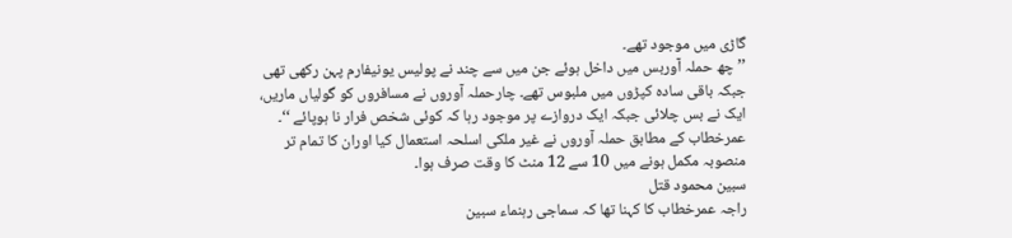گاڑی میں موجود تھے۔
’’ چھ حملہ آوربس میں داخل ہوئے جن میں سے چند نے پولیس یونیفارم پہن رکھی تھی جبکہ باقی سادہ کپڑوں میں ملبوس تھے۔ چارحملہ آوروں نے مسافروں کو گولیاں ماریں، ایک نے بس چلائی جبکہ ایک دروازے پر موجود رہا کہ کوئی شخص فرار نا ہوپائے ‘‘۔
عمرخطاب کے مطابق حملہ آوروں نے غیر ملکی اسلحہ استعمال کیا اوران کا تمام تر منصوبہ مکمل ہونے میں 10 سے 12 منٹ کا وقت صرف ہوا۔
سبین محمود قتل
راجہ عمرخطاب کا کہنا تھا کہ سماجی رہنماء سبین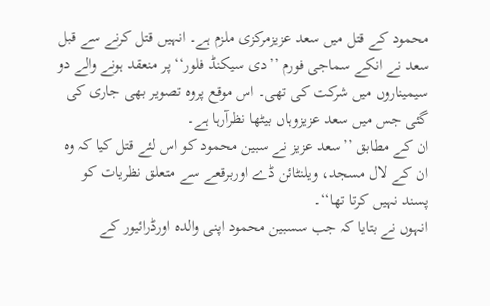محمود کے قتل میں سعد عزیزمرکزی ملزم ہے۔ انہیں قتل کرنے سے قبل سعد نے انکے سماجی فورم ’’دی سیکنڈ فلور‘‘ پر منعقد ہونے والے دو سیمیناروں میں شرکت کی تھی۔ اس موقع پروہ تصویر بھی جاری کی گئی جس میں سعد عزیزوہاں بیٹھا نظرآرہا ہے۔
ان کے مطابق ’’سعد عزیز نے سبین محمود کو اس لئے قتل کیا کہ وہ ان کے لال مسجد، ویلنٹائن ڈے اوربرقعے سے متعلق نظریات کو پسند نہیں کرتا تھا‘‘۔
انہوں نے بتایا کہ جب سسبین محمود اپنی والدہ اورڈرائیور کے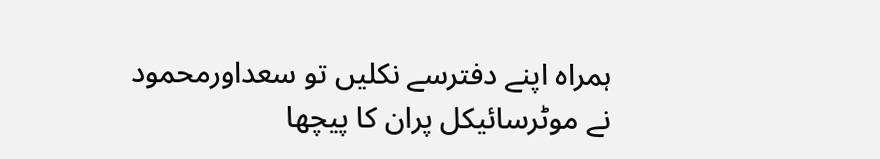ہمراہ اپنے دفترسے نکلیں تو سعداورمحمود نے موٹرسائیکل پران کا پیچھا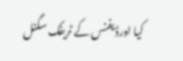کیا اورڈیفنس کے ٹریفک سگنل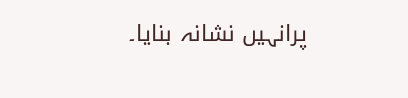پرانہیں نشانہ بنایا۔